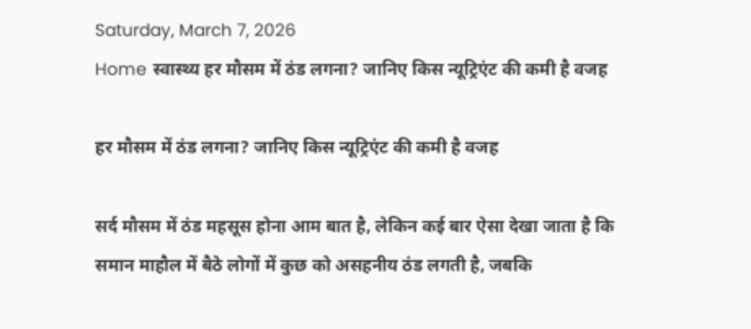Saturday, March 7, 2026
Home स्वास्थ्य हर मौसम में ठंड लगना? जानिए किस न्यूट्रिएंट की कमी है वजह

हर मौसम में ठंड लगना? जानिए किस न्यूट्रिएंट की कमी है वजह

सर्द मौसम में ठंड महसूस होना आम बात है, लेकिन कई बार ऐसा देखा जाता है कि समान माहौल में बैठे लोगों में कुछ को असहनीय ठंड लगती है, जबकि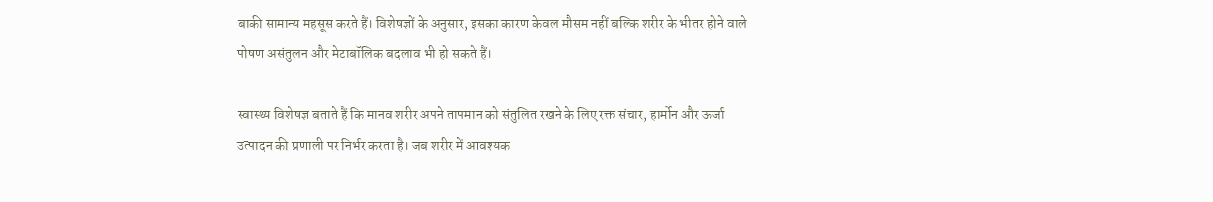बाकी सामान्य महसूस करते हैं। विशेषज्ञों के अनुसार, इसका कारण केवल मौसम नहीं बल्कि शरीर के भीतर होने वाले पोषण असंतुलन और मेटाबॉलिक बदलाव भी हो सकते हैं।

स्वास्थ्य विशेषज्ञ बताते हैं कि मानव शरीर अपने तापमान को संतुलित रखने के लिए रक्त संचार, हार्मोन और ऊर्जा उत्पादन की प्रणाली पर निर्भर करता है। जब शरीर में आवश्यक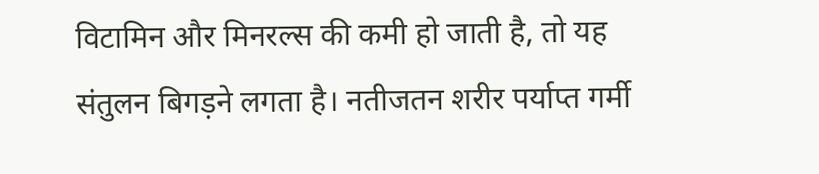विटामिन और मिनरल्स की कमी हो जाती है, तो यह संतुलन बिगड़ने लगता है। नतीजतन शरीर पर्याप्त गर्मी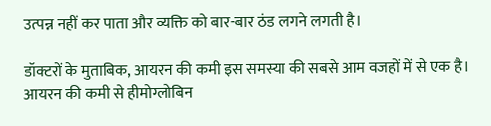उत्पन्न नहीं कर पाता और व्यक्ति को बार-बार ठंड लगने लगती है।

डॉक्टरों के मुताबिक, आयरन की कमी इस समस्या की सबसे आम वजहों में से एक है। आयरन की कमी से हीमोग्लोबिन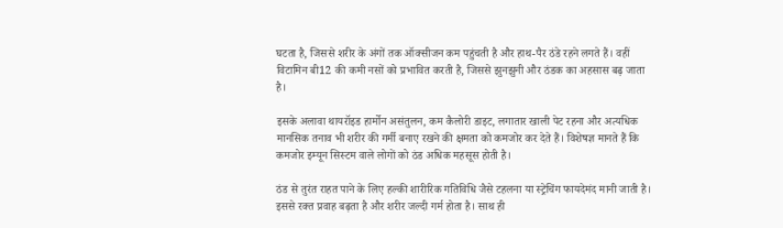घटता है, जिससे शरीर के अंगों तक ऑक्सीजन कम पहुंचती है और हाथ-पैर ठंडे रहने लगते हैं। वहीं विटामिन बी12 की कमी नसों को प्रभावित करती है, जिससे झुनझुनी और ठंडक का अहसास बढ़ जाता है।

इसके अलावा थायरॉइड हार्मोन असंतुलन, कम कैलोरी डाइट, लगातार खाली पेट रहना और अत्यधिक मानसिक तनाव भी शरीर की गर्मी बनाए रखने की क्षमता को कमजोर कर देते हैं। विशेषज्ञ मानते हैं कि कमजोर इम्यून सिस्टम वाले लोगों को ठंड अधिक महसूस होती है।

ठंड से तुरंत राहत पाने के लिए हल्की शारीरिक गतिविधि जैसे टहलना या स्ट्रेचिंग फायदेमंद मानी जाती है। इससे रक्त प्रवाह बढ़ता है और शरीर जल्दी गर्म होता है। साथ ही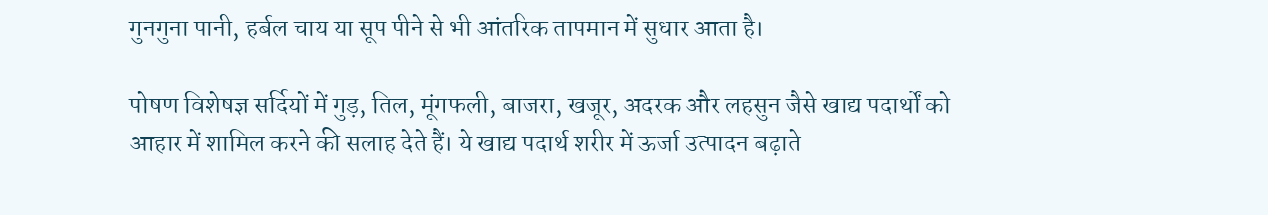गुनगुना पानी, हर्बल चाय या सूप पीने से भी आंतरिक तापमान में सुधार आता है।

पोषण विशेषज्ञ सर्दियों में गुड़, तिल, मूंगफली, बाजरा, खजूर, अदरक और लहसुन जैसे खाद्य पदार्थों को आहार में शामिल करने की सलाह देते हैं। ये खाद्य पदार्थ शरीर में ऊर्जा उत्पादन बढ़ाते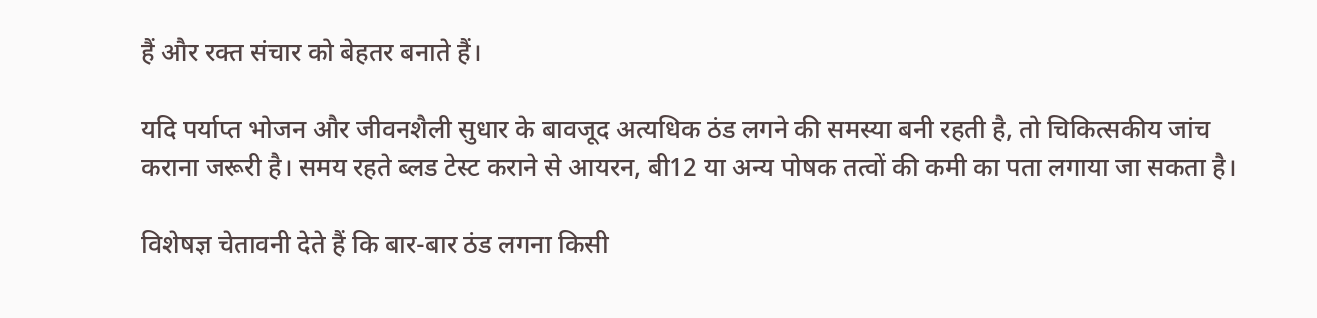हैं और रक्त संचार को बेहतर बनाते हैं।

यदि पर्याप्त भोजन और जीवनशैली सुधार के बावजूद अत्यधिक ठंड लगने की समस्या बनी रहती है, तो चिकित्सकीय जांच कराना जरूरी है। समय रहते ब्लड टेस्ट कराने से आयरन, बी12 या अन्य पोषक तत्वों की कमी का पता लगाया जा सकता है।

विशेषज्ञ चेतावनी देते हैं कि बार-बार ठंड लगना किसी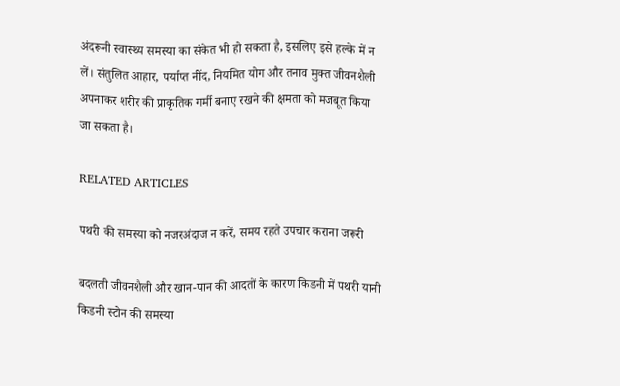अंदरूनी स्वास्थ्य समस्या का संकेत भी हो सकता है, इसलिए इसे हल्के में न लें। संतुलित आहार, पर्याप्त नींद, नियमित योग और तनाव मुक्त जीवनशैली अपनाकर शरीर की प्राकृतिक गर्मी बनाए रखने की क्षमता को मजबूत किया जा सकता है।

RELATED ARTICLES

पथरी की समस्या को नजरअंदाज न करें, समय रहते उपचार कराना जरूरी

बदलती जीवनशैली और खान-पान की आदतों के कारण किडनी में पथरी यानी किडनी स्टोन की समस्या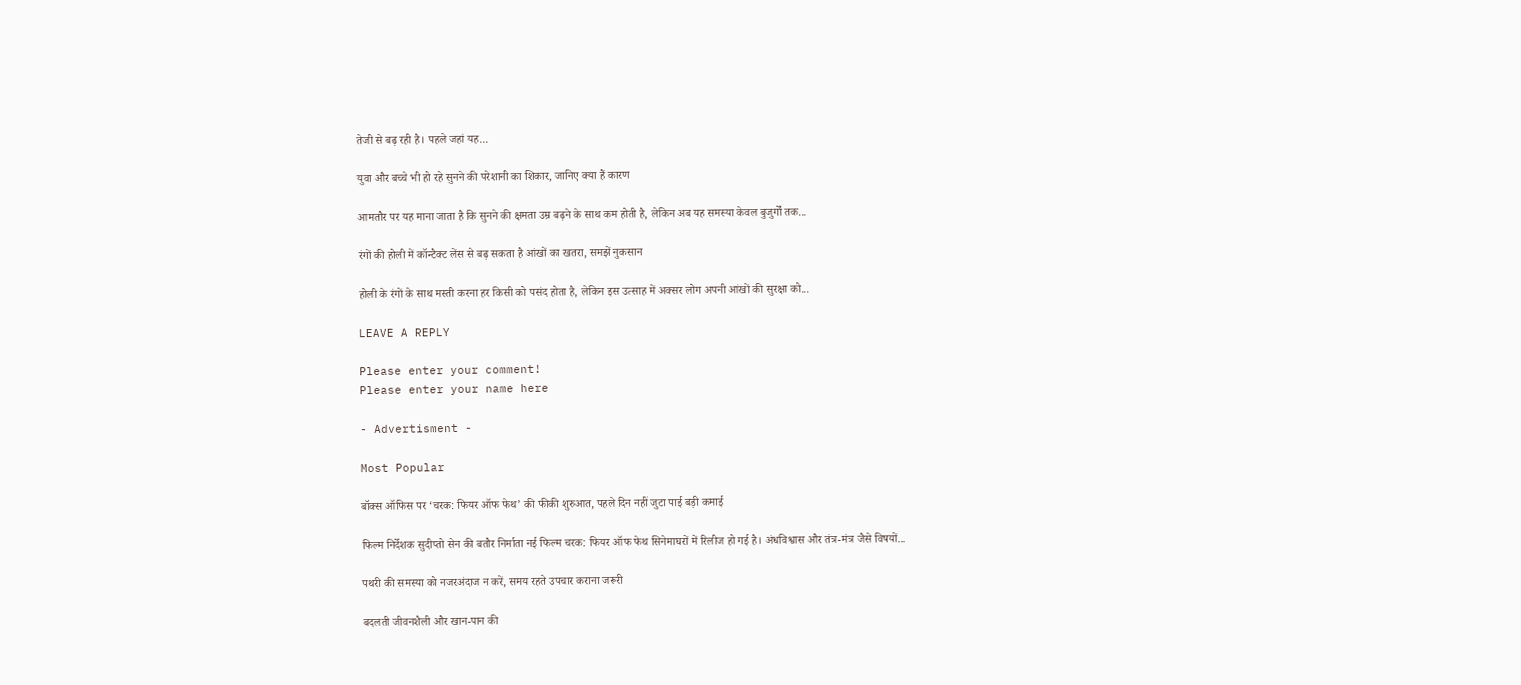तेजी से बढ़ रही है। पहले जहां यह...

युवा और बच्चे भी हो रहे सुनने की परेशानी का शिकार, जानिए क्या हैं कारण

आमतौर पर यह माना जाता है कि सुनने की क्षमता उम्र बढ़ने के साथ कम होती है, लेकिन अब यह समस्या केवल बुजुर्गों तक...

रंगों की होली में कॉन्टैक्ट लेंस से बढ़ सकता है आंखों का खतरा, समझें नुकसान

होली के रंगों के साथ मस्ती करना हर किसी को पसंद होता है, लेकिन इस उत्साह में अक्सर लोग अपनी आंखों की सुरक्षा को...

LEAVE A REPLY

Please enter your comment!
Please enter your name here

- Advertisment -

Most Popular

बॉक्स ऑफिस पर ‘चरक: फियर ऑफ फेथ’ की फीकी शुरुआत, पहले दिन नहीं जुटा पाई बड़ी कमाई

फिल्म निर्देशक सुदीप्तो सेन की बतौर निर्माता नई फिल्म चरक: फियर ऑफ फेथ सिनेमाघरों में रिलीज हो गई है। अंधविश्वास और तंत्र-मंत्र जैसे विषयों...

पथरी की समस्या को नजरअंदाज न करें, समय रहते उपचार कराना जरूरी

बदलती जीवनशैली और खान-पान की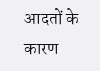आदतों के कारण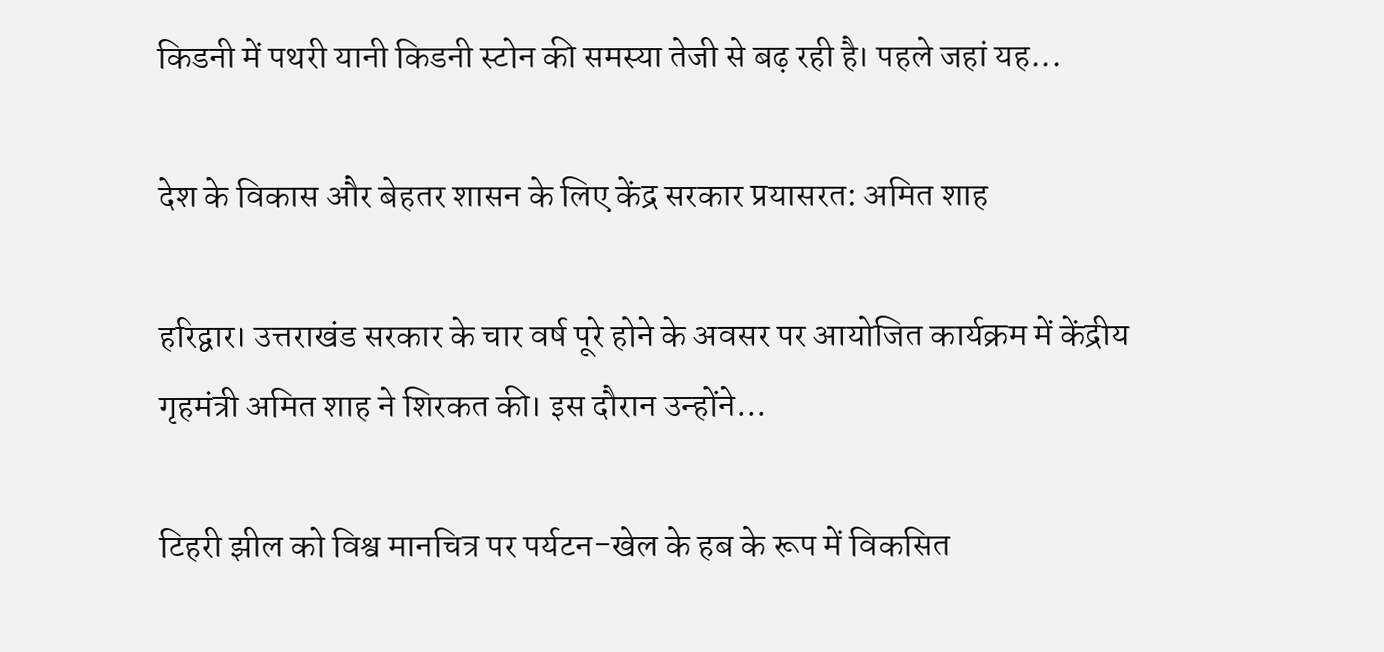किडनी में पथरी यानी किडनी स्टोन की समस्या तेजी से बढ़ रही है। पहले जहां यह...

देश के विकास और बेहतर शासन के लिए केंद्र सरकार प्रयासरत: अमित शाह

हरिद्वार। उत्तराखंड सरकार के चार वर्ष पूरे होने के अवसर पर आयोजित कार्यक्रम में केंद्रीय गृहमंत्री अमित शाह ने शिरकत की। इस दौरान उन्होंने...

टिहरी झील को विश्व मानचित्र पर पर्यटन-खेल के हब के रूप में विकसित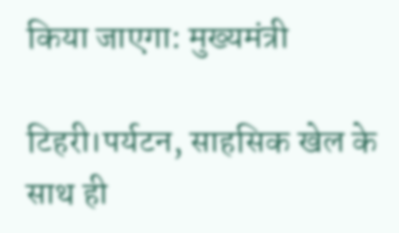किया जाएगा: मुख्यमंत्री

टिहरी।पर्यटन, साहसिक खेल के साथ ही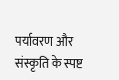पर्यावरण और संस्कृति के स्पष्ट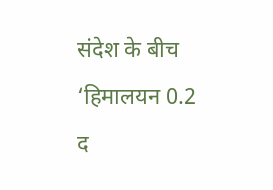संदेश के बीच ‘हिमालयन 0.2 द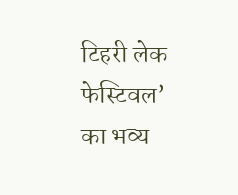टिहरी लेक फेस्टिवल’ का भव्य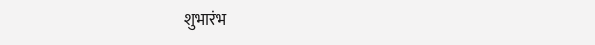शुभारंभ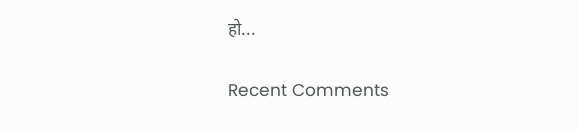हो...

Recent Comments